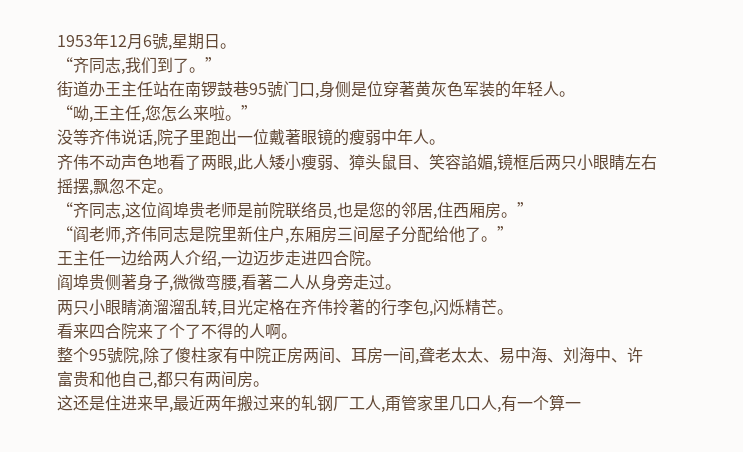1953年12月6號,星期日。
“齐同志,我们到了。”
街道办王主任站在南锣鼓巷95號门口,身侧是位穿著黄灰色军装的年轻人。
“呦,王主任,您怎么来啦。”
没等齐伟说话,院子里跑出一位戴著眼镜的瘦弱中年人。
齐伟不动声色地看了两眼,此人矮小瘦弱、獐头鼠目、笑容諂媚,镜框后两只小眼睛左右摇摆,飘忽不定。
“齐同志,这位阎埠贵老师是前院联络员,也是您的邻居,住西厢房。”
“阎老师,齐伟同志是院里新住户,东厢房三间屋子分配给他了。”
王主任一边给两人介绍,一边迈步走进四合院。
阎埠贵侧著身子,微微弯腰,看著二人从身旁走过。
两只小眼睛滴溜溜乱转,目光定格在齐伟拎著的行李包,闪烁精芒。
看来四合院来了个了不得的人啊。
整个95號院,除了傻柱家有中院正房两间、耳房一间,聋老太太、易中海、刘海中、许富贵和他自己,都只有两间房。
这还是住进来早,最近两年搬过来的轧钢厂工人,甭管家里几口人,有一个算一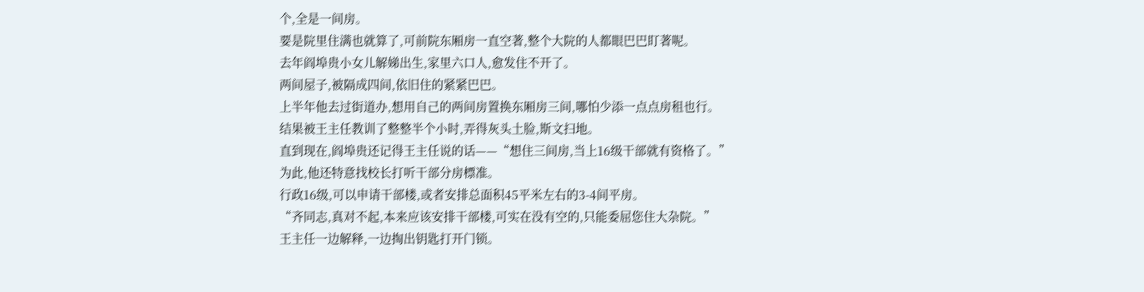个,全是一间房。
要是院里住满也就算了,可前院东厢房一直空著,整个大院的人都眼巴巴盯著呢。
去年阎埠贵小女儿解娣出生,家里六口人,愈发住不开了。
两间屋子,被隔成四间,依旧住的紧紧巴巴。
上半年他去过街道办,想用自己的两间房置换东厢房三间,哪怕少添一点点房租也行。
结果被王主任教训了整整半个小时,弄得灰头土脸,斯文扫地。
直到现在,阎埠贵还记得王主任说的话——“想住三间房,当上16级干部就有资格了。”
为此,他还特意找校长打听干部分房標准。
行政16级,可以申请干部楼,或者安排总面积45平米左右的3-4间平房。
“齐同志,真对不起,本来应该安排干部楼,可实在没有空的,只能委屈您住大杂院。”
王主任一边解释,一边掏出钥匙打开门锁。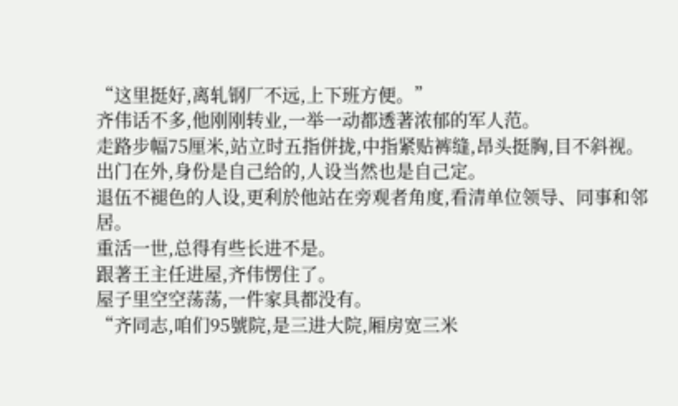“这里挺好,离轧钢厂不远,上下班方便。”
齐伟话不多,他刚刚转业,一举一动都透著浓郁的军人范。
走路步幅75厘米,站立时五指併拢,中指紧贴裤缝,昂头挺胸,目不斜视。
出门在外,身份是自己给的,人设当然也是自己定。
退伍不褪色的人设,更利於他站在旁观者角度,看清单位领导、同事和邻居。
重活一世,总得有些长进不是。
跟著王主任进屋,齐伟愣住了。
屋子里空空荡荡,一件家具都没有。
“齐同志,咱们95號院,是三进大院,厢房宽三米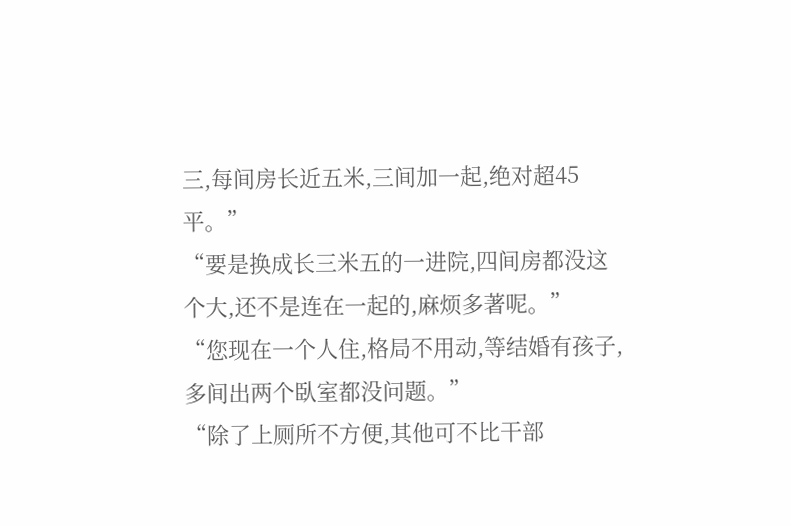三,每间房长近五米,三间加一起,绝对超45平。”
“要是换成长三米五的一进院,四间房都没这个大,还不是连在一起的,麻烦多著呢。”
“您现在一个人住,格局不用动,等结婚有孩子,多间出两个臥室都没问题。”
“除了上厕所不方便,其他可不比干部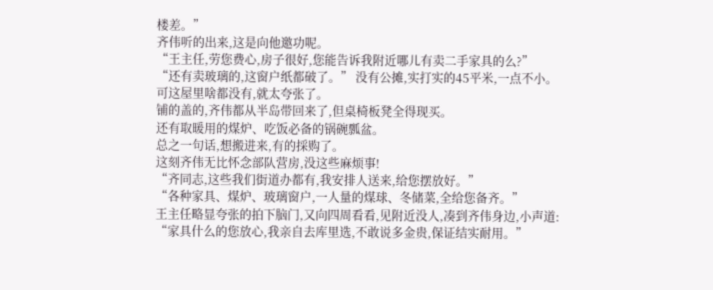楼差。”
齐伟听的出来,这是向他邀功呢。
“王主任,劳您费心,房子很好,您能告诉我附近哪儿有卖二手家具的么?”
“还有卖玻璃的,这窗户纸都破了。” 没有公摊,实打实的45平米,一点不小。
可这屋里啥都没有,就太夸张了。
铺的盖的,齐伟都从半岛带回来了,但桌椅板凳全得现买。
还有取暖用的煤炉、吃饭必备的锅碗瓢盆。
总之一句话,想搬进来,有的採购了。
这刻齐伟无比怀念部队营房,没这些麻烦事!
“齐同志,这些我们街道办都有,我安排人送来,给您摆放好。”
“各种家具、煤炉、玻璃窗户,一人量的煤球、冬储菜,全给您备齐。”
王主任略显夸张的拍下脑门,又向四周看看,见附近没人,凑到齐伟身边,小声道:
“家具什么的您放心,我亲自去库里选,不敢说多金贵,保证结实耐用。”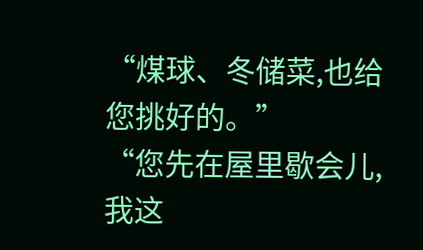“煤球、冬储菜,也给您挑好的。”
“您先在屋里歇会儿,我这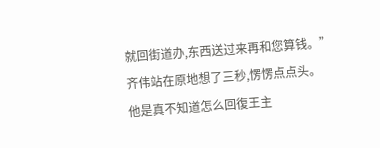就回街道办,东西送过来再和您算钱。”
齐伟站在原地想了三秒,愣愣点点头。
他是真不知道怎么回復王主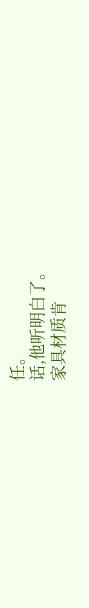任。
话,他听明白了。
家具材质肯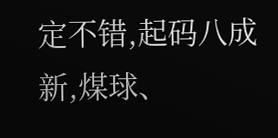定不错,起码八成新,煤球、